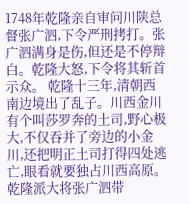1748年乾隆亲自审问川陕总督张广泗,下令严刑拷打。张广泗满身是伤,但还是不停辩白。乾隆大怒,下令将其斩首示众。 乾隆十三年,清朝西南边境出了乱子。川西金川有个叫莎罗奔的土司,野心极大,不仅吞并了旁边的小金川,还把明正土司打得四处逃亡,眼看就要独占川西高原。 乾隆派大将张广泗带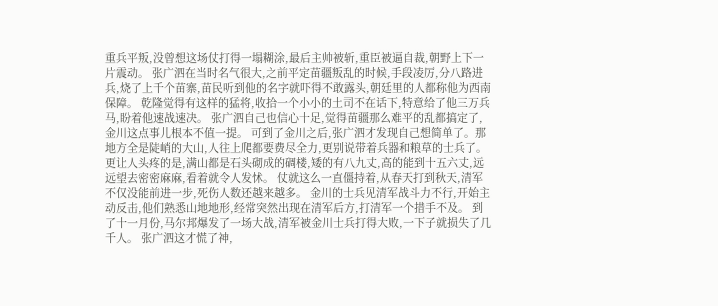重兵平叛,没曾想这场仗打得一塌糊涂,最后主帅被斩,重臣被逼自裁,朝野上下一片震动。 张广泗在当时名气很大,之前平定苗疆叛乱的时候,手段凌厉,分八路进兵,烧了上千个苗寨,苗民听到他的名字就吓得不敢露头,朝廷里的人都称他为西南保障。 乾隆觉得有这样的猛将,收拾一个小小的土司不在话下,特意给了他三万兵马,盼着他速战速决。 张广泗自己也信心十足,觉得苗疆那么难平的乱都搞定了,金川这点事儿根本不值一提。 可到了金川之后,张广泗才发现自己想简单了。那地方全是陡峭的大山,人往上爬都要费尽全力,更别说带着兵器和粮草的士兵了。 更让人头疼的是,满山都是石头砌成的碉楼,矮的有八九丈,高的能到十五六丈,远远望去密密麻麻,看着就令人发怵。 仗就这么一直僵持着,从春天打到秋天,清军不仅没能前进一步,死伤人数还越来越多。 金川的士兵见清军战斗力不行,开始主动反击,他们熟悉山地地形,经常突然出现在清军后方,打清军一个措手不及。 到了十一月份,马尔邦爆发了一场大战,清军被金川士兵打得大败,一下子就损失了几千人。 张广泗这才慌了神,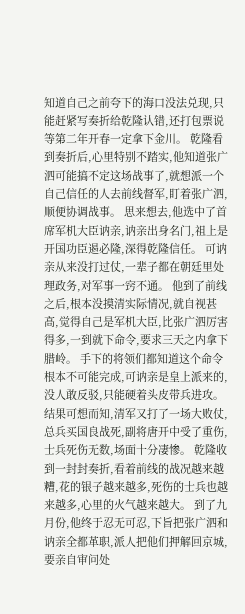知道自己之前夸下的海口没法兑现,只能赶紧写奏折给乾隆认错,还打包票说等第二年开春一定拿下金川。 乾隆看到奏折后,心里特别不踏实,他知道张广泗可能搞不定这场战事了,就想派一个自己信任的人去前线督军,盯着张广泗,顺便协调战事。 思来想去,他选中了首席军机大臣讷亲,讷亲出身名门,祖上是开国功臣遏必隆,深得乾隆信任。 可讷亲从来没打过仗,一辈子都在朝廷里处理政务,对军事一窍不通。 他到了前线之后,根本没摸清实际情况,就自视甚高,觉得自己是军机大臣,比张广泗厉害得多,一到就下命令,要求三天之内拿下腊岭。 手下的将领们都知道这个命令根本不可能完成,可讷亲是皇上派来的,没人敢反驳,只能硬着头皮带兵进攻。 结果可想而知,清军又打了一场大败仗,总兵买国良战死,副将唐开中受了重伤,士兵死伤无数,场面十分凄惨。 乾隆收到一封封奏折,看着前线的战况越来越糟,花的银子越来越多,死伤的士兵也越来越多,心里的火气越来越大。 到了九月份,他终于忍无可忍,下旨把张广泗和讷亲全都革职,派人把他们押解回京城,要亲自审问处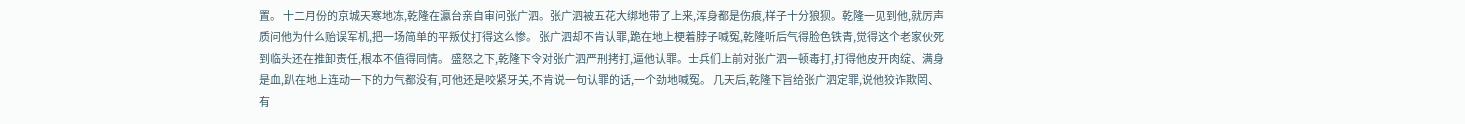置。 十二月份的京城天寒地冻,乾隆在瀛台亲自审问张广泗。张广泗被五花大绑地带了上来,浑身都是伤痕,样子十分狼狈。乾隆一见到他,就厉声质问他为什么贻误军机,把一场简单的平叛仗打得这么惨。 张广泗却不肯认罪,跪在地上梗着脖子喊冤,乾隆听后气得脸色铁青,觉得这个老家伙死到临头还在推卸责任,根本不值得同情。 盛怒之下,乾隆下令对张广泗严刑拷打,逼他认罪。士兵们上前对张广泗一顿毒打,打得他皮开肉绽、满身是血,趴在地上连动一下的力气都没有,可他还是咬紧牙关,不肯说一句认罪的话,一个劲地喊冤。 几天后,乾隆下旨给张广泗定罪,说他狡诈欺罔、有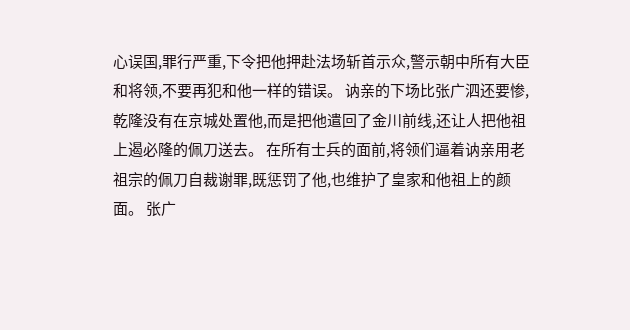心误国,罪行严重,下令把他押赴法场斩首示众,警示朝中所有大臣和将领,不要再犯和他一样的错误。 讷亲的下场比张广泗还要惨,乾隆没有在京城处置他,而是把他遣回了金川前线,还让人把他祖上遏必隆的佩刀送去。 在所有士兵的面前,将领们逼着讷亲用老祖宗的佩刀自裁谢罪,既惩罚了他,也维护了皇家和他祖上的颜面。 张广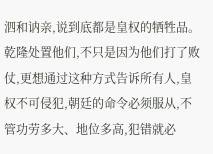泗和讷亲,说到底都是皇权的牺牲品。乾隆处置他们,不只是因为他们打了败仗,更想通过这种方式告诉所有人,皇权不可侵犯,朝廷的命令必须服从,不管功劳多大、地位多高,犯错就必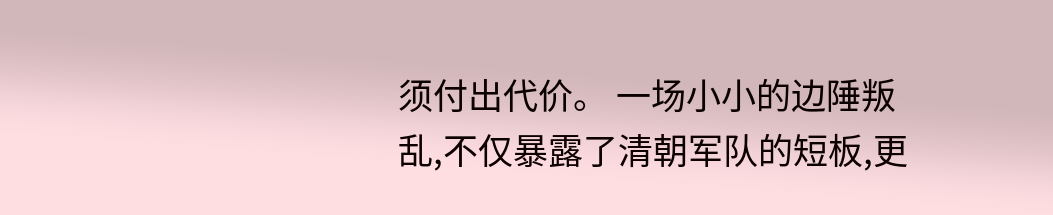须付出代价。 一场小小的边陲叛乱,不仅暴露了清朝军队的短板,更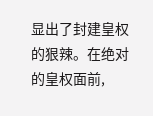显出了封建皇权的狠辣。在绝对的皇权面前,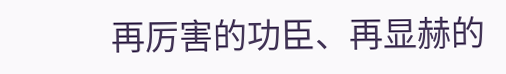再厉害的功臣、再显赫的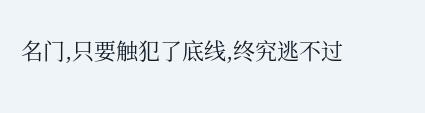名门,只要触犯了底线,终究逃不过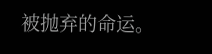被抛弃的命运。